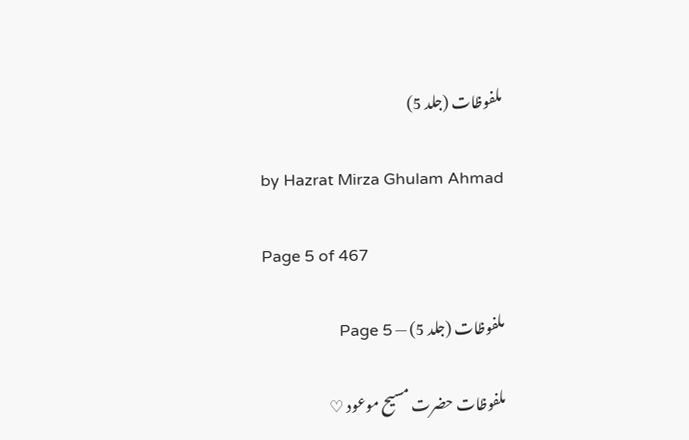ملفوظات (جلد 5)

by Hazrat Mirza Ghulam Ahmad

Page 5 of 467

ملفوظات (جلد 5) — Page 5

ملفوظات حضرت مسیح موعود ♡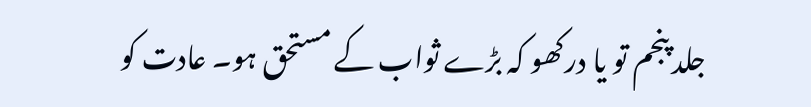جلد پنجم تو یا درکھو کہ بڑے ثواب کے مستحق ہو۔ عادت کو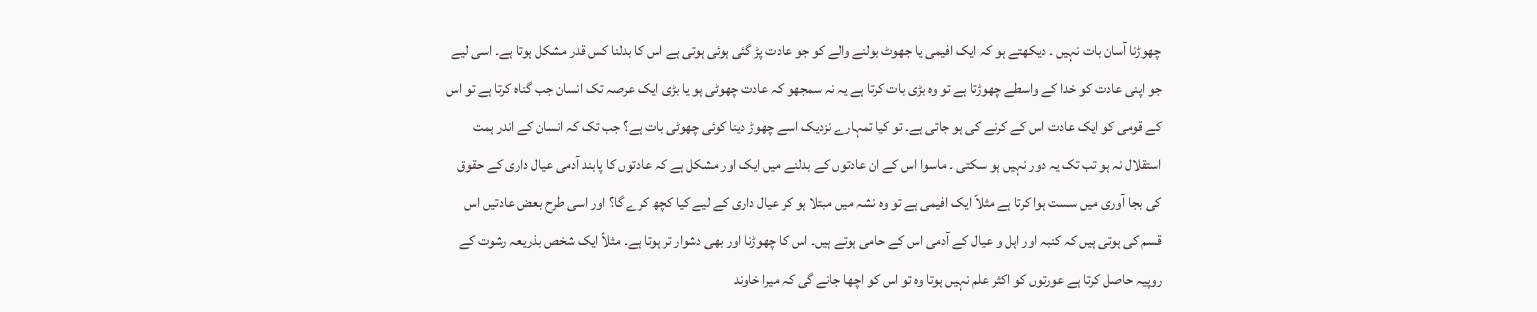چھوڑنا آسان بات نہیں ۔ دیکھتے ہو کہ ایک افیمی یا جھوٹ بولنے والے کو جو عادت پڑ گئی ہوئی ہوتی ہے اس کا بدلنا کس قدر مشکل ہوتا ہے۔ اسی لیے جو اپنی عادت کو خدا کے واسطے چھوڑتا ہے تو وہ بڑی بات کرتا ہے یہ نہ سمجھو کہ عادت چھوٹی ہو یا بڑی ایک عرصہ تک انسان جب گناہ کرتا ہے تو اس کے قومی کو ایک عادت اس کے کرنے کی ہو جاتی ہے۔ تو کیا تمہارے نزدیک اسے چھوڑ دینا کوئی چھوٹی بات ہے؟ جب تک کہ انسان کے اندر ہمت استقلال نہ ہو تب تک یہ دور نہیں ہو سکتی ۔ ماسوا اس کے ان عادتوں کے بدلنے میں ایک اور مشکل ہے کہ عادتوں کا پابند آدمی عیال داری کے حقوق کی بجا آوری میں سست ہوا کرتا ہے مثلاً ایک افیمی ہے تو وہ نشہ میں مبتلا ہو کر عیال داری کے لیے کیا کچھ کرے گا؟ اور اسی طرح بعض عادتیں اس قسم کی ہوتی ہیں کہ کنبہ اور اہل و عیال کے آدمی اس کے حامی ہوتے ہیں۔ اس کا چھوڑنا اور بھی دشوار تر ہوتا ہے۔ مثلاً ایک شخص بذریعہ رشوت کے روپیہ حاصل کرتا ہے عورتوں کو اکثر علم نہیں ہوتا وہ تو اس کو اچھا جانے گی کہ میرا خاوند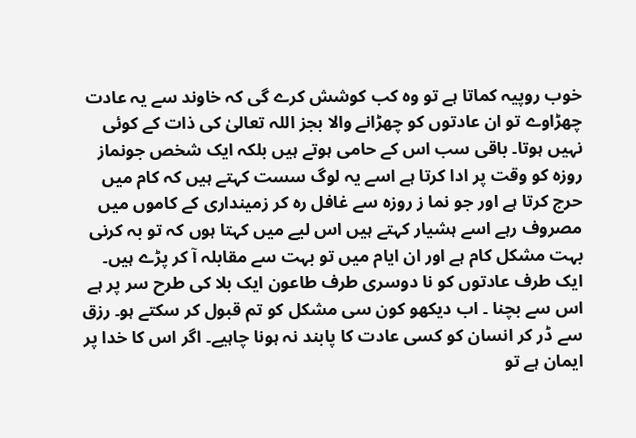خوب روپیہ کماتا ہے تو وہ کب کوشش کرے گی کہ خاوند سے یہ عادت چھڑاوے تو ان عادتوں کو چھڑانے والا بجز اللہ تعالیٰ کی ذات کے کوئی نہیں ہوتا۔ باقی سب اس کے حامی ہوتے ہیں بلکہ ایک شخص جونماز روزہ کو وقت پر ادا کرتا ہے اسے یہ لوگ سست کہتے ہیں کہ کام میں حرج کرتا ہے اور جو نما ز روزہ سے غافل رہ کر زمینداری کے کاموں میں مصروف رہے اسے ہشیار کہتے ہیں اس لیے میں کہتا ہوں کہ تو بہ کرنی بہت مشکل کام ہے اور ان ایام میں تو بہت سے مقابلہ آ کر پڑے ہیں۔ ایک طرف عادتوں کو نا دوسری طرف طاعون ایک بلا کی طرح سر پر ہے اس سے بچنا ۔ اب دیکھو کون سی مشکل کو تم قبول کر سکتے ہو۔ رزق سے ڈر کر انسان کو کسی عادت کا پابند نہ ہونا چاہیے۔ اگر اس کا خدا پر ایمان ہے تو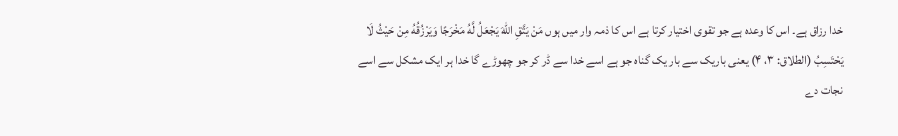خدا رزاق ہے۔ اس کا وعدہ ہے جو تقوی اختیار کرتا ہے اس کا ذمہ وار میں ہوں مَنْ يَتَّقِ اللهَ يَجْعَلُ لَّهُ مَخْرَجًا وَيَرْزُقُهُ مِنْ حَيْثُ لَا يَحْتَسِبُ (الطلاق: ۳، ۴) یعنی باریک سے بار یک گناہ جو ہے اسے خدا سے ڈر کر جو چھوڑے گا خدا ہر ایک مشکل سے اسے نجات دے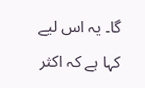گا۔ یہ اس لیے کہا ہے کہ اکثر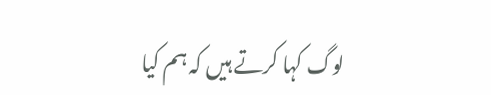لوگ کہا کرتے ہیں کہ ہم کیا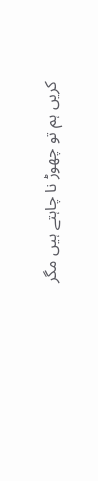کریں ہم تو چھوڑ نا چاہتے ہیں مگر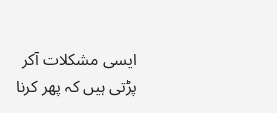ایسی مشکلات آکر پڑتی ہیں کہ پھر کرنا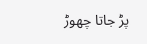پڑ جاتا چھوڑ